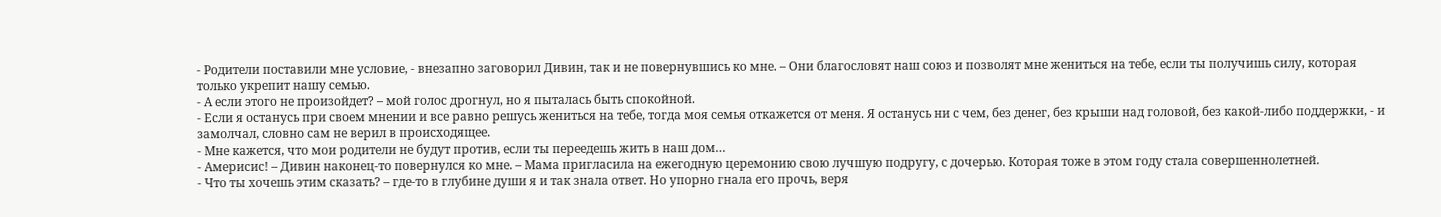- Родители поставили мне условие, - внезапно заговорил Дивин, так и не повернувшись ко мне. – Они благословят наш союз и позволят мне жениться на тебе, если ты получишь силу, которая только укрепит нашу семью.
- А если этого не произойдет? – мой голос дрогнул, но я пыталась быть спокойной.
- Если я останусь при своем мнении и все равно решусь жениться на тебе, тогда моя семья откажется от меня. Я останусь ни с чем, без денег, без крыши над головой, без какой-либо поддержки, - и замолчал, словно сам не верил в происходящее.
- Мне кажется, что мои родители не будут против, если ты переедешь жить в наш дом…
- Америсис! – Дивин наконец-то повернулся ко мне. – Мама пригласила на ежегодную церемонию свою лучшую подругу, с дочерью. Которая тоже в этом году стала совершеннолетней.
- Что ты хочешь этим сказать? – где-то в глубине души я и так знала ответ. Но упорно гнала его прочь, веря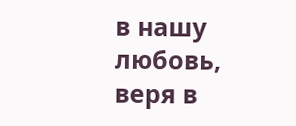в нашу любовь, веря в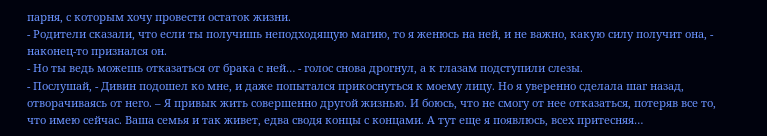парня, с которым хочу провести остаток жизни.
- Родители сказали, что если ты получишь неподходящую магию, то я женюсь на ней, и не важно, какую силу получит она, - наконец-то признался он.
- Но ты ведь можешь отказаться от брака с ней… - голос снова дрогнул, а к глазам подступили слезы.
- Послушай, - Дивин подошел ко мне, и даже попытался прикоснуться к моему лицу. Но я уверенно сделала шаг назад, отворачиваясь от него. – Я привык жить совершенно другой жизнью. И боюсь, что не смогу от нее отказаться, потеряв все то, что имею сейчас. Ваша семья и так живет, едва сводя концы с концами. А тут еще я появлюсь, всех притесняя…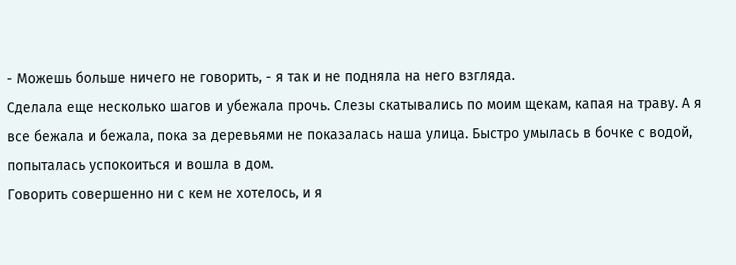- Можешь больше ничего не говорить, - я так и не подняла на него взгляда.
Сделала еще несколько шагов и убежала прочь. Слезы скатывались по моим щекам, капая на траву. А я все бежала и бежала, пока за деревьями не показалась наша улица. Быстро умылась в бочке с водой, попыталась успокоиться и вошла в дом.
Говорить совершенно ни с кем не хотелось, и я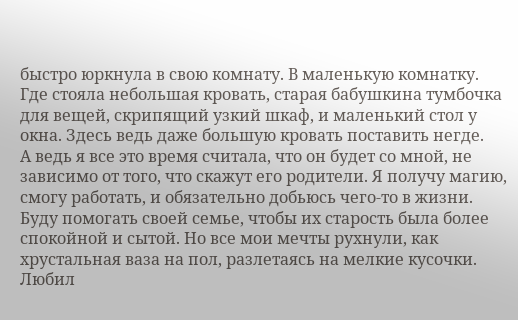быстро юркнула в свою комнату. В маленькую комнатку. Где стояла небольшая кровать, старая бабушкина тумбочка для вещей, скрипящий узкий шкаф, и маленький стол у окна. Здесь ведь даже большую кровать поставить негде.
А ведь я все это время считала, что он будет со мной, не зависимо от того, что скажут его родители. Я получу магию, смогу работать, и обязательно добьюсь чего-то в жизни. Буду помогать своей семье, чтобы их старость была более спокойной и сытой. Но все мои мечты рухнули, как хрустальная ваза на пол, разлетаясь на мелкие кусочки.
Любил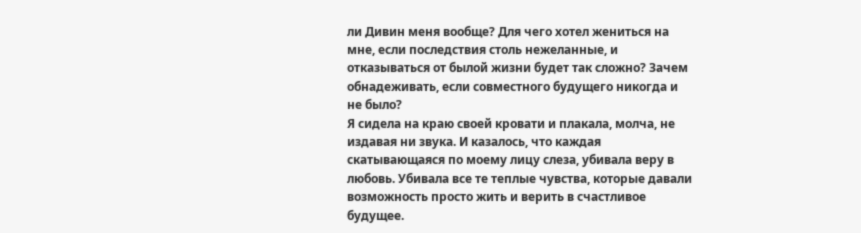ли Дивин меня вообще? Для чего хотел жениться на мне, если последствия столь нежеланные, и отказываться от былой жизни будет так сложно? Зачем обнадеживать, если совместного будущего никогда и не было?
Я сидела на краю своей кровати и плакала, молча, не издавая ни звука. И казалось, что каждая скатывающаяся по моему лицу слеза, убивала веру в любовь. Убивала все те теплые чувства, которые давали возможность просто жить и верить в счастливое будущее.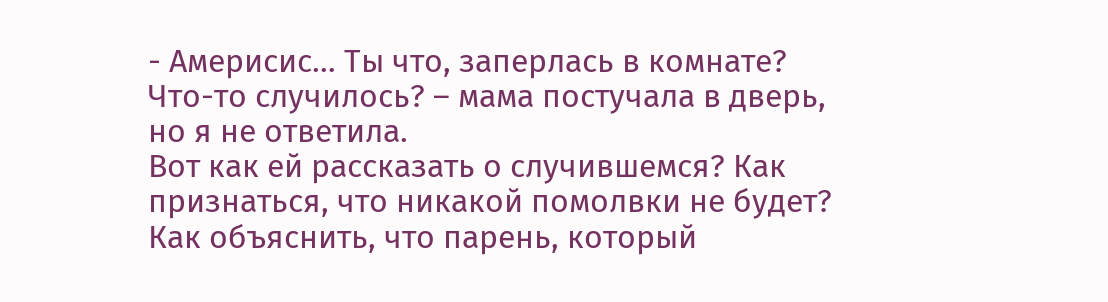- Америсис… Ты что, заперлась в комнате? Что-то случилось? – мама постучала в дверь, но я не ответила.
Вот как ей рассказать о случившемся? Как признаться, что никакой помолвки не будет? Как объяснить, что парень, который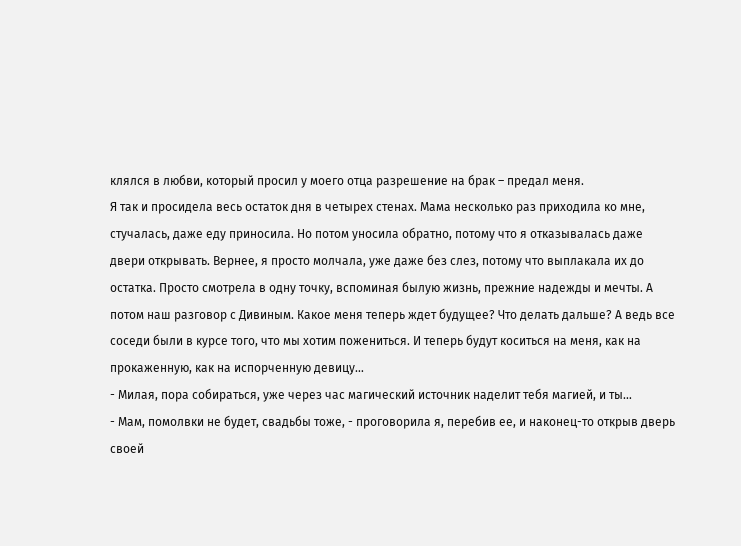клялся в любви, который просил у моего отца разрешение на брак – предал меня.
Я так и просидела весь остаток дня в четырех стенах. Мама несколько раз приходила ко мне, стучалась, даже еду приносила. Но потом уносила обратно, потому что я отказывалась даже двери открывать. Вернее, я просто молчала, уже даже без слез, потому что выплакала их до остатка. Просто смотрела в одну точку, вспоминая былую жизнь, прежние надежды и мечты. А потом наш разговор с Дивиным. Какое меня теперь ждет будущее? Что делать дальше? А ведь все соседи были в курсе того, что мы хотим пожениться. И теперь будут коситься на меня, как на прокаженную, как на испорченную девицу…
- Милая, пора собираться, уже через час магический источник наделит тебя магией, и ты…
- Мам, помолвки не будет, свадьбы тоже, - проговорила я, перебив ее, и наконец-то открыв дверь своей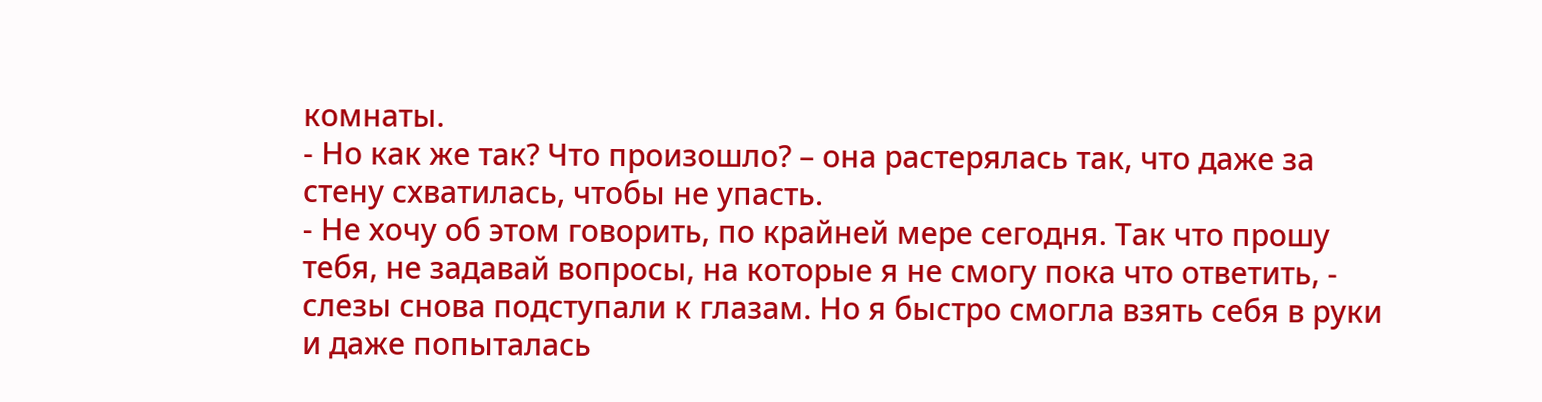комнаты.
- Но как же так? Что произошло? – она растерялась так, что даже за стену схватилась, чтобы не упасть.
- Не хочу об этом говорить, по крайней мере сегодня. Так что прошу тебя, не задавай вопросы, на которые я не смогу пока что ответить, - слезы снова подступали к глазам. Но я быстро смогла взять себя в руки и даже попыталась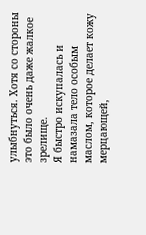улыбнуться. Хотя со стороны это было очень даже жалкое зрелище.
Я быстро искупалась и намазала тело особым маслом, которое делает кожу мерцающей,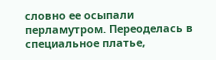словно ее осыпали перламутром. Переоделась в специальное платье,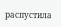распустила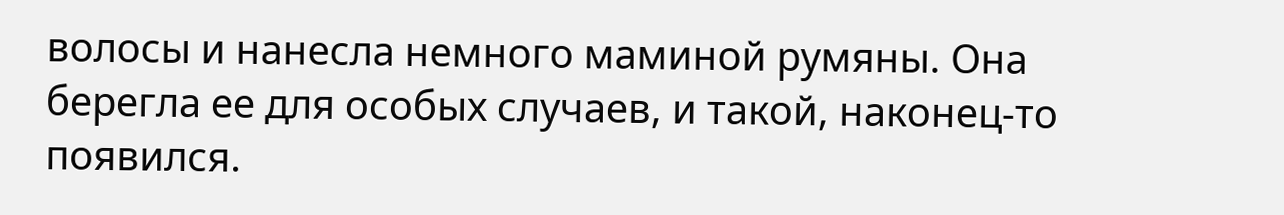волосы и нанесла немного маминой румяны. Она берегла ее для особых случаев, и такой, наконец-то появился.